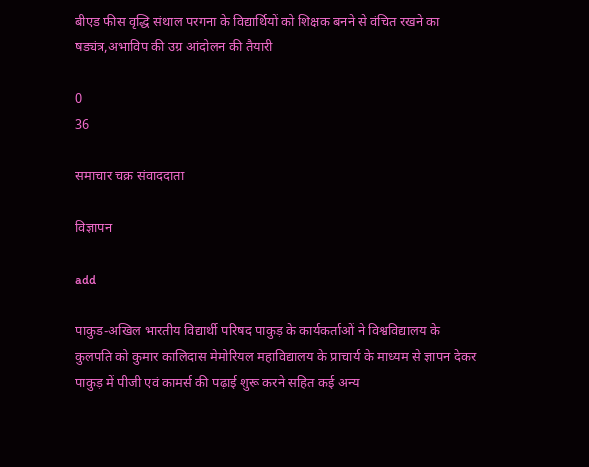बीएड फीस वृद्धि संथाल परगना के विद्यार्थियों को शिक्षक बनने से वंचित रखने का षड्यंत्र,अभाविप की उग्र आंदोलन की तैयारी

0
36

समाचार चक्र संवाददाता

विज्ञापन

add

पाकुड-अखिल भारतीय विद्यार्थी परिषद पाकुड़ के कार्यकर्ताओं ने विश्वविद्यालय के कुलपति को कुमार कालिदास मेमोरियल महाविद्यालय के प्राचार्य के माध्यम से ज्ञापन देकर पाकुड़ में पीजी एवं कामर्स की पढ़ाई शुरू करने सहित कई अन्य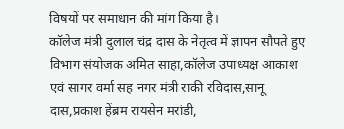विषयों पर समाधान की मांग किया है।
कॉलेज मंत्री दुलाल चंद्र दास के नेतृत्व में ज्ञापन सौपते हुए विभाग संयोजक अमित साहा,कॉलेज उपाध्यक्ष आकाश एवं सागर वर्मा सह नगर मंत्री राकी रविदास,सानू दास,प्रकाश हेंब्रम रायसेन मरांडी,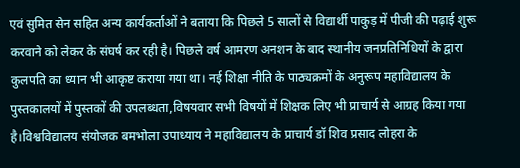एवं सुमित सेन सहित अन्य कार्यकर्ताओं ने बताया कि पिछले 5 सालों से विद्यार्थी पाकुड़ में पीजी की पढ़ाई शुरू करवाने को लेकर के संघर्ष कर रही है। पिछले वर्ष आमरण अनशन के बाद स्थानीय जनप्रतिनिधियों के द्वारा कुलपति का ध्यान भी आकृष्ट कराया गया था। नई शिक्षा नीति के पाठ्यक्रमों के अनुरूप महाविद्यालय के पुस्तकालयों में पुस्तकों की उपलब्धता,विषयवार सभी विषयों में शिक्षक लिए भी प्राचार्य से आग्रह किया गया है।विश्वविद्यालय संयोजक बमभोला उपाध्याय ने महाविद्यालय के प्राचार्य डॉ शिव प्रसाद लोहरा के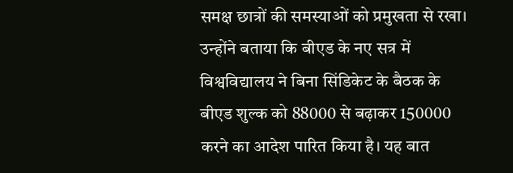समक्ष छात्रों की समस्याओं को प्रमुखता से रखा। उन्होंने बताया कि बीएड के नए सत्र में विश्वविद्यालय ने बिना सिंडिकेट के बैठक के बीएड शुल्क को 88000 से बढ़ाकर 150000 करने का आदेश पारित किया है। यह बात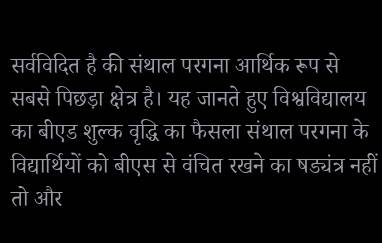सर्वविदित है की संथाल परगना आर्थिक रूप से सबसे पिछड़ा क्षेत्र है। यह जानते हुए विश्वविद्यालय का बीएड शुल्क वृद्धि का फैसला संथाल परगना के विद्यार्थियों को बीएस से वंचित रखने का षड्यंत्र नहीं तो और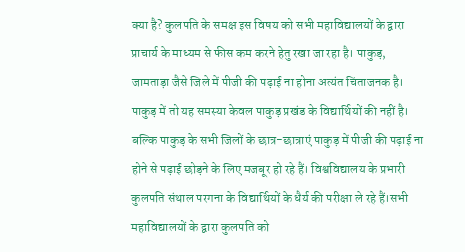क्या है? कुलपति के समक्ष इस विषय को सभी महाविद्यालयों के द्वारा प्राचार्य के माध्यम से फीस कम करने हेतु रखा जा रहा है। पाकुड़, जामताड़ा जैसे जिले में पीजी की पढ़ाई ना होना अत्यंत चिंताजनक है। पाकुड़ में तो यह समस्या केवल पाकुड़ प्रखंड के विद्यार्थियों की नहीं है। बल्कि पाकुड़ के सभी जिलों के छात्र-छात्राएं पाकुड़ में पीजी की पढ़ाई ना होने से पढ़ाई छोड़ने के लिए मजबूर हो रहे हैं। विश्वविद्यालय के प्रभारी कुलपति संथाल परगना के विद्यार्थियों के धैर्य की परीक्षा ले रहे हैं।सभी महाविद्यालयों के द्वारा कुलपति को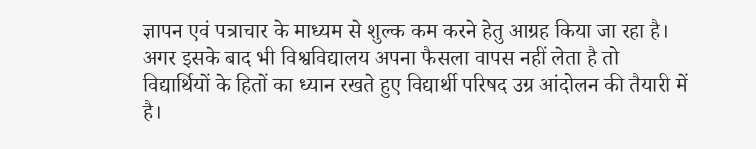ज्ञापन एवं पत्राचार के माध्यम से शुल्क कम करने हेतु आग्रह किया जा रहा है। अगर इसके बाद भी विश्वविद्यालय अपना फैसला वापस नहीं लेता है तो विद्यार्थियों के हितों का ध्यान रखते हुए विद्यार्थी परिषद उग्र आंदोलन की तैयारी में है।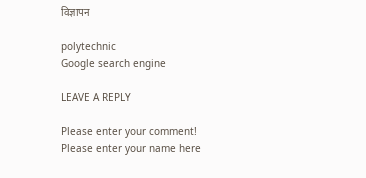विज्ञापन

polytechnic
Google search engine

LEAVE A REPLY

Please enter your comment!
Please enter your name here